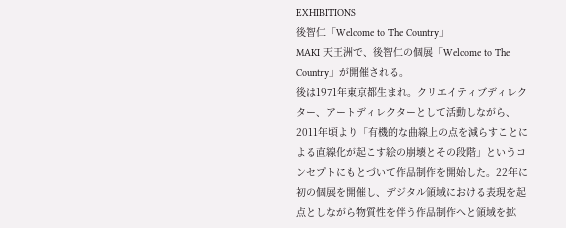EXHIBITIONS
後智仁「Welcome to The Country」
MAKI 天王洲で、後智仁の個展「Welcome to The Country」が開催される。
後は1971年東京都生まれ。クリエイティブディレクター、アートディレクターとして活動しながら、2011年頃より「有機的な曲線上の点を減らすことによる直線化が起こす絵の崩壊とその段階」というコンセプトにもとづいて作品制作を開始した。22年に初の個展を開催し、デジタル領域における表現を起点としながら物質性を伴う作品制作へと領域を拡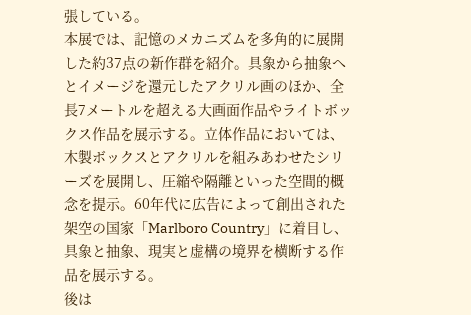張している。
本展では、記憶のメカニズムを多角的に展開した約37点の新作群を紹介。具象から抽象へとイメージを還元したアクリル画のほか、全長7メートルを超える大画面作品やライトボックス作品を展示する。立体作品においては、木製ボックスとアクリルを組みあわせたシリーズを展開し、圧縮や隔離といった空間的概念を提示。60年代に広告によって創出された架空の国家「Marlboro Country」に着目し、具象と抽象、現実と虚構の境界を横断する作品を展示する。
後は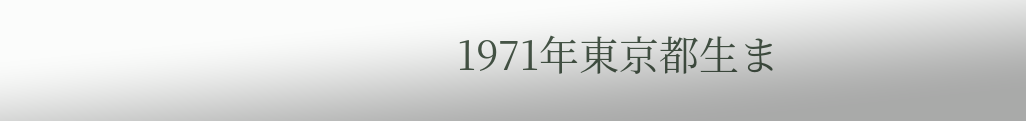1971年東京都生ま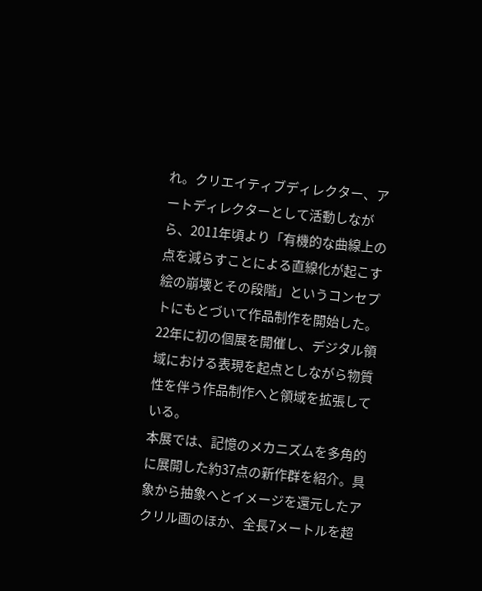れ。クリエイティブディレクター、アートディレクターとして活動しながら、2011年頃より「有機的な曲線上の点を減らすことによる直線化が起こす絵の崩壊とその段階」というコンセプトにもとづいて作品制作を開始した。22年に初の個展を開催し、デジタル領域における表現を起点としながら物質性を伴う作品制作へと領域を拡張している。
本展では、記憶のメカニズムを多角的に展開した約37点の新作群を紹介。具象から抽象へとイメージを還元したアクリル画のほか、全長7メートルを超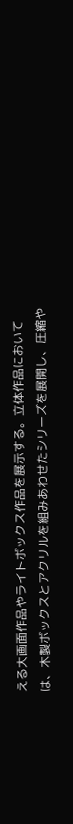える大画面作品やライトボックス作品を展示する。立体作品においては、木製ボックスとアクリルを組みあわせたシリーズを展開し、圧縮や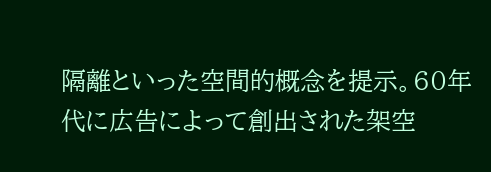隔離といった空間的概念を提示。60年代に広告によって創出された架空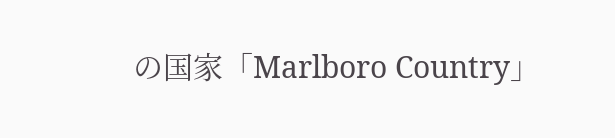の国家「Marlboro Country」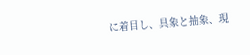に着目し、具象と抽象、現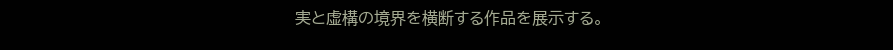実と虚構の境界を横断する作品を展示する。